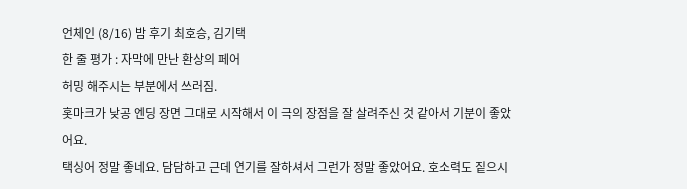언체인 (8/16) 밤 후기 최호승, 김기택
한 줄 평가 : 자막에 만난 환상의 페어
허밍 해주시는 부분에서 쓰러짐.
홋마크가 낮공 엔딩 장면 그대로 시작해서 이 극의 장점을 잘 살려주신 것 같아서 기분이 좋았어요.
택싱어 정말 좋네요. 담담하고 근데 연기를 잘하셔서 그런가 정말 좋았어요. 호소력도 짙으시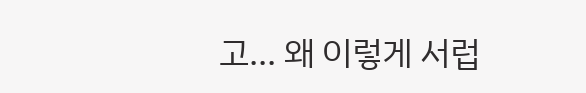고... 왜 이렇게 서럽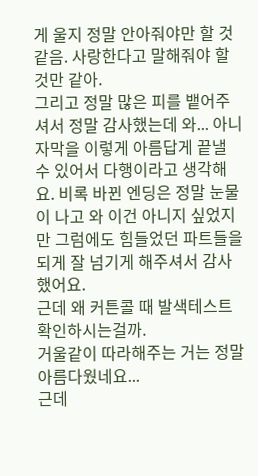게 울지 정말 안아줘야만 할 것 같음. 사랑한다고 말해줘야 할 것만 같아.
그리고 정말 많은 피를 뱉어주셔서 정말 감사했는데 와... 아니 자막을 이렇게 아름답게 끝낼 수 있어서 다행이라고 생각해요. 비록 바뀐 엔딩은 정말 눈물이 나고 와 이건 아니지 싶었지만 그럼에도 힘들었던 파트들을 되게 잘 넘기게 해주셔서 감사했어요.
근데 왜 커튼콜 때 발색테스트 확인하시는걸까.
거울같이 따라해주는 거는 정말 아름다웠네요...
근데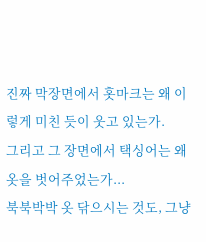진짜 막장면에서 홋마크는 왜 이렇게 미친 듯이 웃고 있는가.
그리고 그 장면에서 택싱어는 왜 옷을 벗어주었는가...
북북박박 옷 닦으시는 것도, 그냥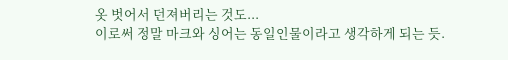옷 벗어서 던져버리는 것도...
이로써 정말 마크와 싱어는 동일인물이라고 생각하게 되는 듯.